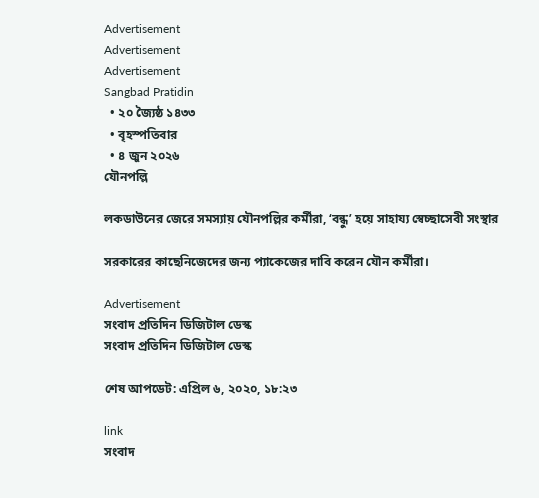Advertisement
Advertisement
Advertisement
Sangbad Pratidin
  • ২০ জ্যৈষ্ঠ ১৪৩৩
  • বৃহস্পতিবার
  • ৪ জুন ২০২৬
যৌনপল্লি

লকডাউনের জেরে সমস্যায় যৌনপল্লির কর্মীরা, ‘বন্ধু’ হয়ে সাহায্য স্বেচ্ছাসেবী সংস্থার

সরকারের কাছেনিজেদের জন্য প্যাকেজের দাবি করেন যৌন কর্মীরা।

Advertisement
সংবাদ প্রতিদিন ডিজিটাল ডেস্ক
সংবাদ প্রতিদিন ডিজিটাল ডেস্ক

শেষ আপডেট: এপ্রিল ৬, ২০২০, ১৮:২৩

link
সংবাদ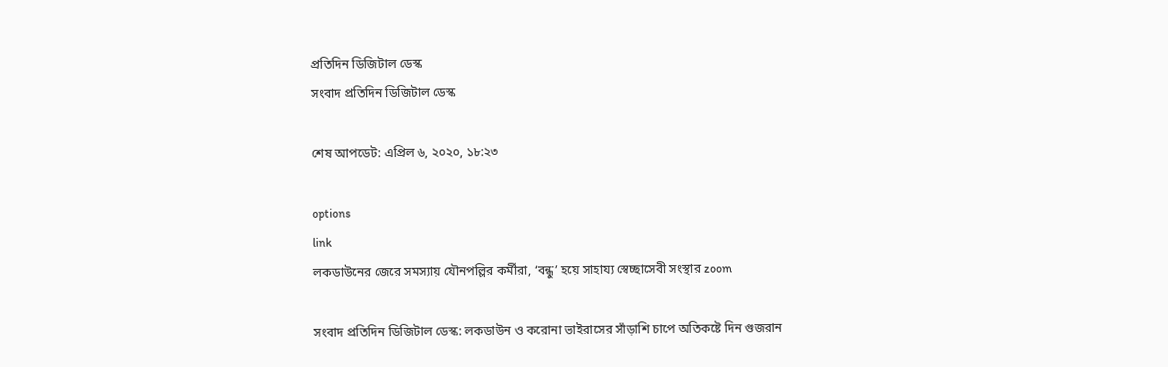প্রতিদিন ডিজিটাল ডেস্ক
সংবাদ প্রতিদিন ডিজিটাল ডেস্ক

শেষ আপডেট: এপ্রিল ৬, ২০২০, ১৮:২৩

options
link
লকডাউনের জেরে সমস্যায় যৌনপল্লির কর্মীরা, ‘বন্ধু’ হয়ে সাহায্য স্বেচ্ছাসেবী সংস্থার zoom

সংবাদ প্রতিদিন ডিজিটাল ডেস্ক: লকডাউন ও করোনা ভাইরাসের সাঁড়াশি চাপে অতিকষ্টে দিন গুজরান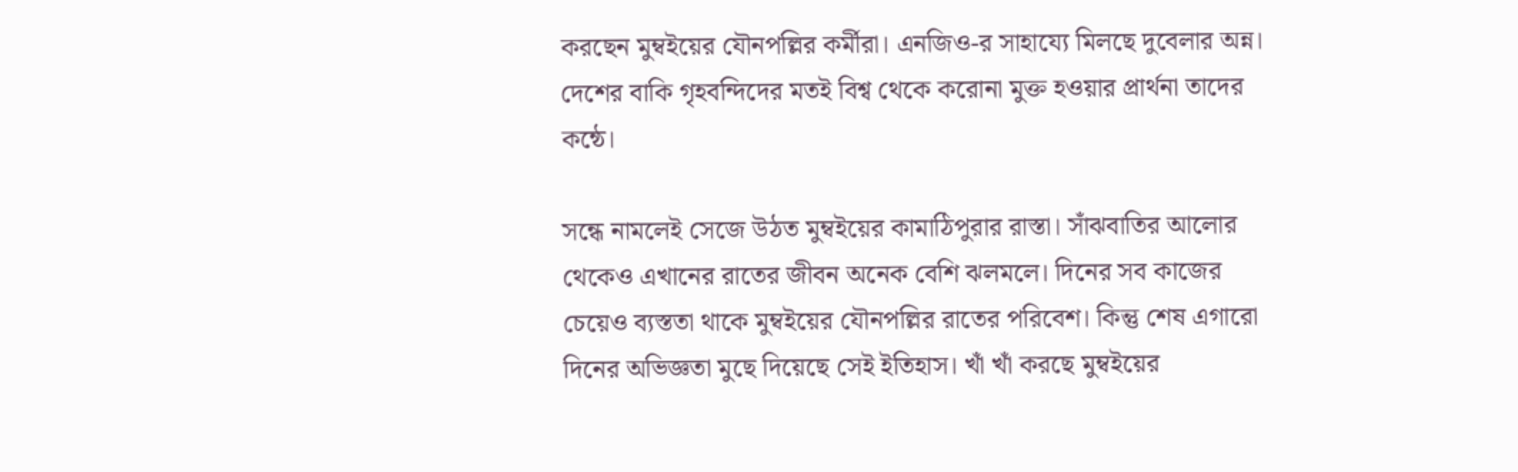করছেন মুম্বইয়ের যৌনপল্লির কর্মীরা। এনজিও-র সাহায্যে মিলছে দুবেলার অন্ন। দেশের বাকি গৃহবন্দিদের মতই বিশ্ব থেকে করোনা মুক্ত হওয়ার প্রার্থনা তাদের কন্ঠে।

সন্ধে নামলেই সেজে উঠত মুম্বইয়ের কামাঠিপুরার রাস্তা। সাঁঝবাতির আলোর থেকেও এখানের রাতের জীবন অনেক বেশি ঝলমলে। দিনের সব কাজের চেয়েও ব্যস্ততা থাকে মুম্বইয়ের যৌনপল্লির রাতের পরিবেশ। কিন্তু শেষ এগারো দিনের অভিজ্ঞতা মুছে দিয়েছে সেই ইতিহাস। খাঁ খাঁ করছে মুম্বইয়ের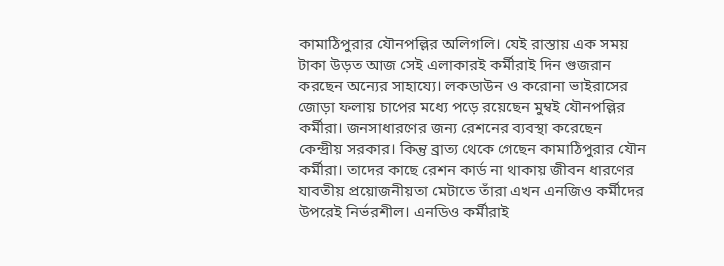কামাঠিপুরার যৌনপল্লির অলিগলি। যেই রাস্তায় এক সময় টাকা উড়ত আজ সেই এলাকারই কর্মীরাই দিন গুজরান করছেন অন্যের সাহায্যে। লকডাউন ও করোনা ভাইরাসের জোড়া ফলায় চাপের মধ্যে পড়ে রয়েছেন মুম্বই যৌনপল্লির কর্মীরা। জনসাধারণের জন্য রেশনের ব্যবস্থা করেছেন কেন্দ্রীয় সরকার। কিন্তু ব্রাত্য থেকে গেছেন কামাঠিপুরার যৌন কর্মীরা। তাদের কাছে রেশন কার্ড না থাকায় জীবন ধারণের যাবতীয় প্রয়োজনীয়তা মেটাতে তাঁরা এখন এনজিও কর্মীদের উপরেই নির্ভরশীল। এনডিও কর্মীরাই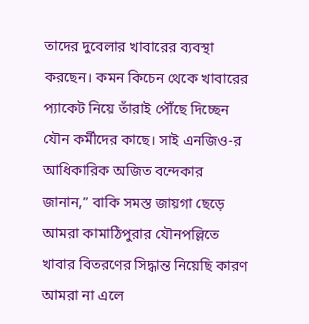তাদের দুবেলার খাবারের ব্যবস্থা করছেন। কমন কিচেন থেকে খাবারের প্যাকেট নিয়ে তাঁরাই পৌঁছে দিচ্ছেন যৌন কর্মীদের কাছে। সাই এনজিও-র আধিকারিক অজিত বন্দেকার জানান,” বাকি সমস্ত জায়গা ছেড়ে আমরা কামাঠিপুরার যৌনপল্লিতে খাবার বিতরণের সিদ্ধান্ত নিয়েছি কারণ আমরা না এলে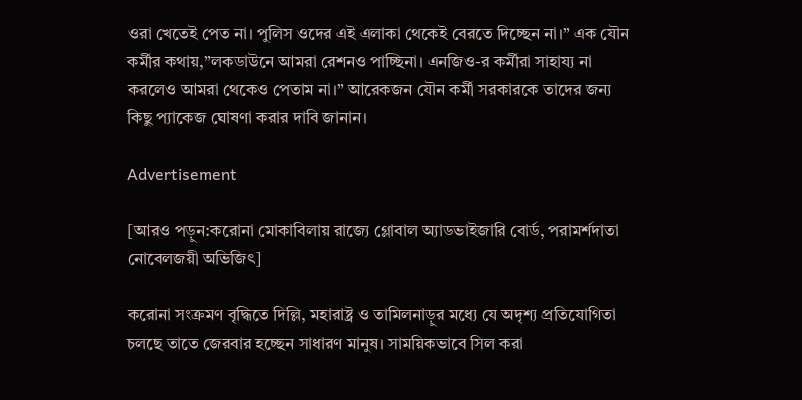ওরা খেতেই পেত না। পুলিস ওদের এই এলাকা থেকেই বেরতে দিচ্ছেন না।” এক যৌন কর্মীর কথায়,”লকডাউনে আমরা রেশনও পাচ্ছিনা। এনজিও-র কর্মীরা সাহায্য না করলেও আমরা থেকেও পেতাম না।” আরেকজন যৌন কর্মী সরকারকে তাদের জন্য কিছু প্যাকেজ ঘোষণা করার দাবি জানান।

Advertisement

[আরও পড়ুন:করোনা মোকাবিলায় রাজ্যে গ্লোবাল অ্যাডভাইজারি বোর্ড, পরামর্শদাতা নোবেলজয়ী অভিজিৎ]

করোনা সংক্রমণ বৃদ্ধিতে দিল্লি, মহারাষ্ট্র ও তামিলনাড়ুর মধ্যে যে অদৃশ্য প্রতিযোগিতা চলছে তাতে জেরবার হচ্ছেন সাধারণ মানুষ। সাময়িকভাবে সিল করা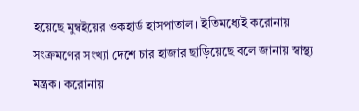হয়েছে মুম্বইয়ের ওকহার্ড হাসপাতাল। ইতিমধ্যেই করোনায় সংক্রমণের সংখ্যা দেশে চার হাজার ছাড়িয়েছে বলে জানায় স্বাস্থ্য মন্ত্রক। করোনায়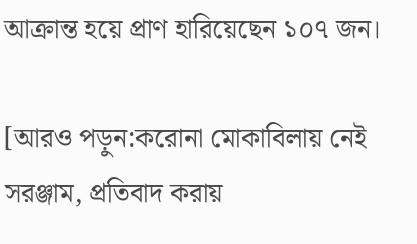আক্রান্ত হয়ে প্রাণ হারিয়েছেন ১০৭ জন।

[আরও পড়ুন:করোনা মোকাবিলায় নেই সরঞ্জাম, প্রতিবাদ করায়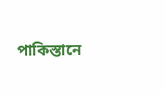পাকিস্তানে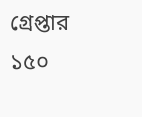গ্রেপ্তার ১৫০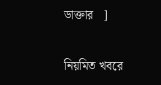ডাক্তার   ]

নিয়মিত খবরে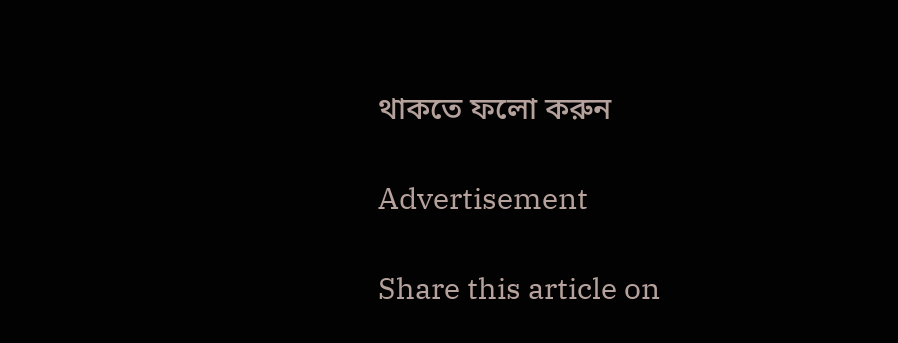থাকতে ফলো করুন

Advertisement

Share this article on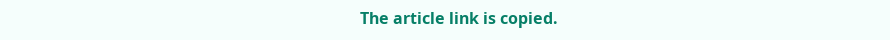The article link is copied.